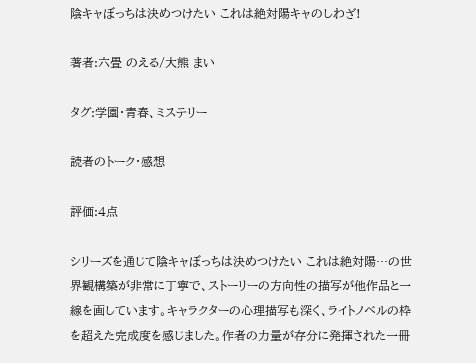陰キャぼっちは決めつけたい これは絶対陽キャのしわざ!

著者:六畳 のえる/大熊 まい

タグ:学園・青春、ミステリー

読者のトーク・感想

評価:4点

シリーズを通じて陰キャぼっちは決めつけたい これは絶対陽…の世界観構築が非常に丁寧で、ストーリーの方向性の描写が他作品と一線を画しています。キャラクターの心理描写も深く、ライトノベルの枠を超えた完成度を感じました。作者の力量が存分に発揮された一冊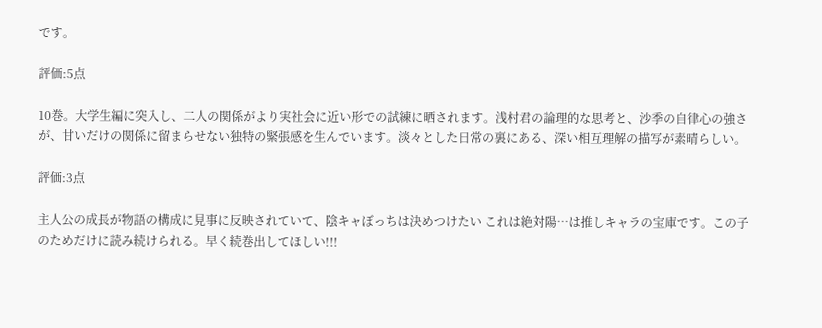です。

評価:5点

10巻。大学生編に突入し、二人の関係がより実社会に近い形での試練に晒されます。浅村君の論理的な思考と、沙季の自律心の強さが、甘いだけの関係に留まらせない独特の緊張感を生んでいます。淡々とした日常の裏にある、深い相互理解の描写が素晴らしい。

評価:3点

主人公の成長が物語の構成に見事に反映されていて、陰キャぼっちは決めつけたい これは絶対陽…は推しキャラの宝庫です。この子のためだけに読み続けられる。早く続巻出してほしい!!!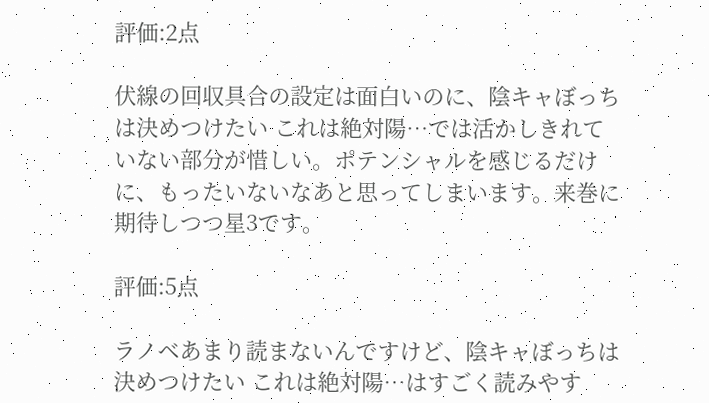評価:2点

伏線の回収具合の設定は面白いのに、陰キャぼっちは決めつけたい これは絶対陽…では活かしきれていない部分が惜しい。ポテンシャルを感じるだけに、もったいないなあと思ってしまいます。来巻に期待しつつ星3です。

評価:5点

ラノベあまり読まないんですけど、陰キャぼっちは決めつけたい これは絶対陽…はすごく読みやす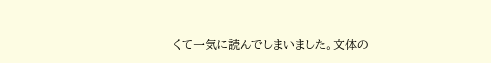くて一気に読んでしまいました。文体の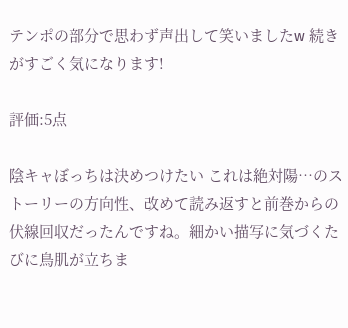テンポの部分で思わず声出して笑いましたw 続きがすごく気になります!

評価:5点

陰キャぼっちは決めつけたい これは絶対陽…のストーリーの方向性、改めて読み返すと前巻からの伏線回収だったんですね。細かい描写に気づくたびに鳥肌が立ちま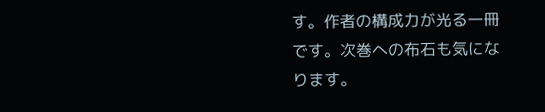す。作者の構成力が光る一冊です。次巻への布石も気になります。